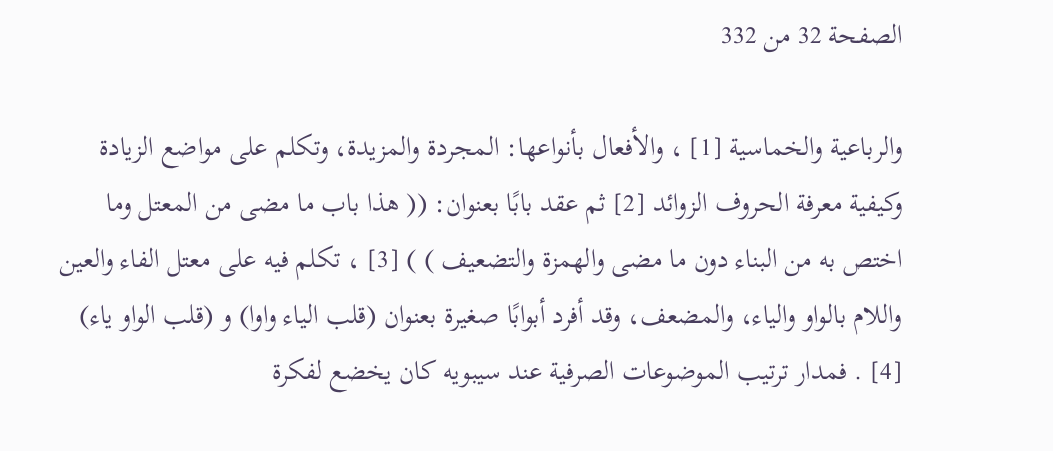الصفحة 32 من 332

والرباعية والخماسية [1] ، والأفعال بأنواعها: المجردة والمزيدة، وتكلم على مواضع الزيادة وكيفية معرفة الحروف الزوائد [2] ثم عقد بابًا بعنوان: (( هذا باب ما مضى من المعتل وما اختص به من البناء دون ما مضى والهمزة والتضعيف ) ) [3] ، تكلم فيه على معتل الفاء والعين واللام بالواو والياء، والمضعف، وقد أفرد أبوابًا صغيرة بعنوان (قلب الياء واوا) و (قلب الواو ياء) [4] . فمدار ترتيب الموضوعات الصرفية عند سيبويه كان يخضع لفكرة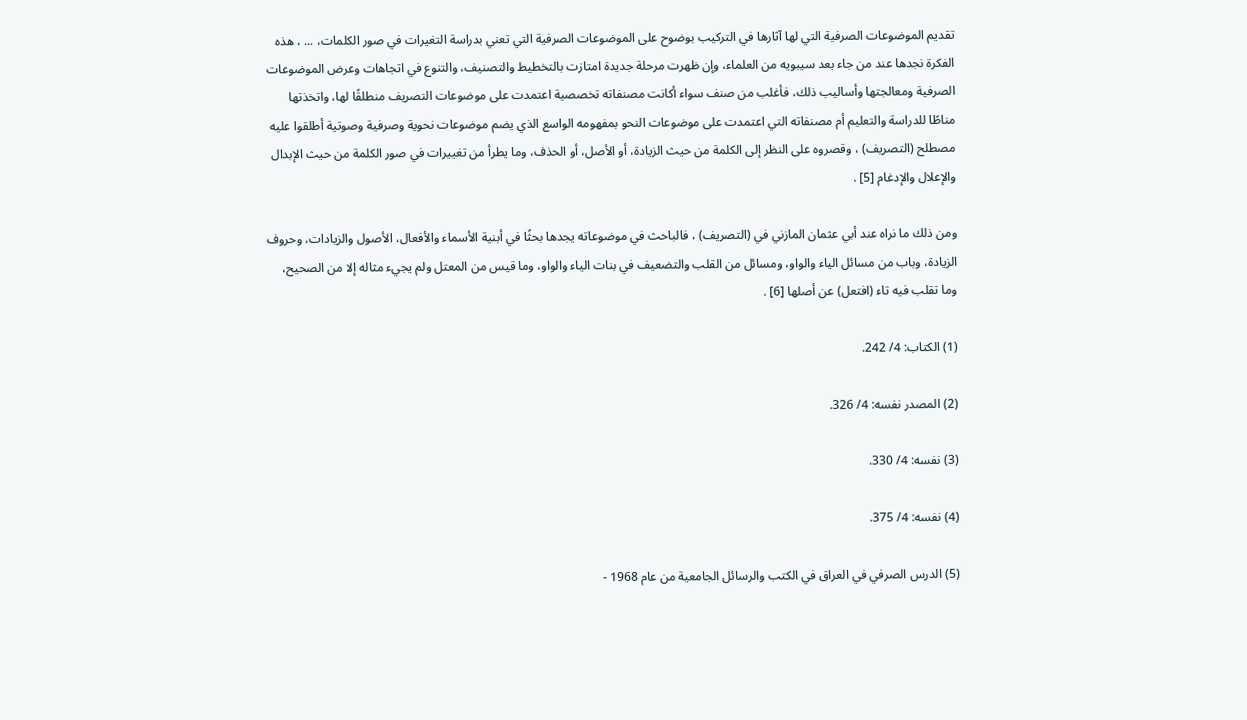تقديم الموضوعات الصرفية التي لها آثارها في التركيب بوضوح على الموضوعات الصرفية التي تعني بدراسة التغيرات في صور الكلمات، ... ، هذه الفكرة نجدها عند من جاء بعد سيبويه من العلماء، وإن ظهرت مرحلة جديدة امتازت بالتخطيط والتصنيف، والتنوع في اتجاهات وعرض الموضوعات الصرفية ومعالجتها وأساليب ذلك، فأغلب من صنف سواء أكانت مصنفاته تخصصية اعتمدت على موضوعات التصريف منطلقًا لها، واتخذتها مناطًا للدراسة والتعليم أم مصنفاته التي اعتمدت على موضوعات النحو بمفهومه الواسع الذي يضم موضوعات نحوية وصرفية وصوتية أطلقوا عليه مصطلح (التصريف) ، وقصروه على النظر إلى الكلمة من حيث الزيادة، أو الأصل، أو الحذف، وما يطرأ من تغييرات في صور الكلمة من حيث الإبدال والإعلال والإدغام [5] .

ومن ذلك ما نراه عند أبي عثمان المازني في (التصريف) ، فالباحث في موضوعاته يجدها بحثًا في أبنية الأسماء والأفعال، الأصول والزيادات، وحروف الزيادة، وباب من مسائل الياء والواو، ومسائل من القلب والتضعيف في بنات الياء والواو، وما قيس من المعتل ولم يجيء مثاله إلا من الصحيح، وما تقلب فيه تاء (افتعل) عن أصلها [6] .

(1) الكتاب: 4/ 242.

(2) المصدر نفسه: 4/ 326.

(3) نفسه: 4/ 330.

(4) نفسه: 4/ 375.

(5) الدرس الصرفي في العراق في الكتب والرسائل الجامعية من عام 1968 -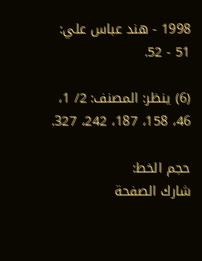1998 - هند عباس علي: 51 - 52.

(6) ينظر: المصنف: 2/ 1، 46، 158، 187، 242، 327.

حجم الخط:
شارك الصفحة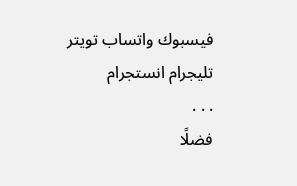فيسبوك واتساب تويتر تليجرام انستجرام
. . .
فضلًا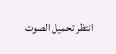انتظر تحميل الصوت